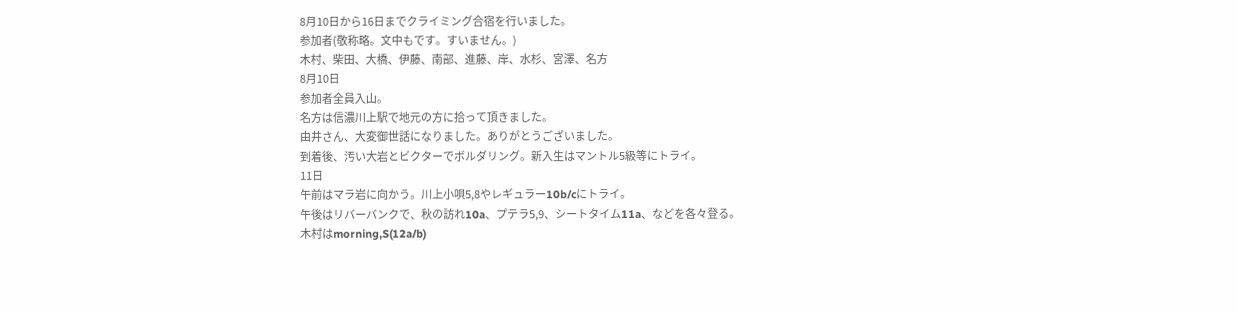8月10日から16日までクライミング合宿を行いました。
参加者(敬称略。文中もです。すいません。)
木村、柴田、大橋、伊藤、南部、進藤、岸、水杉、宮澤、名方
8月10日
参加者全員入山。
名方は信濃川上駅で地元の方に拾って頂きました。
由井さん、大変御世話になりました。ありがとうございました。
到着後、汚い大岩とビクターでボルダリング。新入生はマントル5級等にトライ。
11日
午前はマラ岩に向かう。川上小唄5,8やレギュラー10b/cにトライ。
午後はリバーバンクで、秋の訪れ10a、プテラ5,9、シートタイム11a、などを各々登る。
木村はmorning,S(12a/b)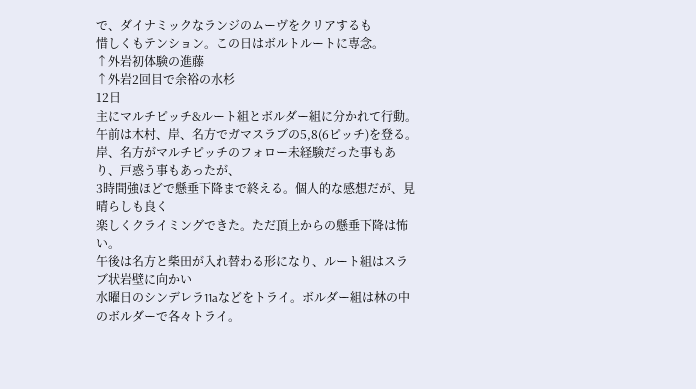で、ダイナミックなランジのムーヴをクリアするも
惜しくもテンション。この日はボルトルートに専念。
↑外岩初体験の進藤
↑外岩2回目で余裕の水杉
12日
主にマルチピッチ&ルート組とボルダー組に分かれて行動。
午前は木村、岸、名方でガマスラブの5,8(6ピッチ)を登る。
岸、名方がマルチピッチのフォロー未経験だった事もあり、戸惑う事もあったが、
3時間強ほどで懸垂下降まで終える。個人的な感想だが、見晴らしも良く
楽しくクライミングできた。ただ頂上からの懸垂下降は怖い。
午後は名方と柴田が入れ替わる形になり、ルート組はスラブ状岩壁に向かい
水曜日のシンデレラ11aなどをトライ。ボルダー組は林の中のボルダーで各々トライ。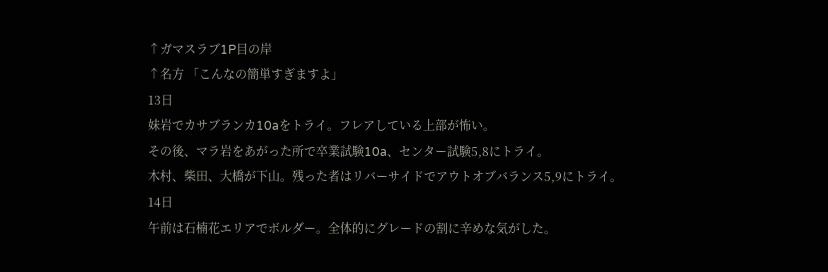↑ガマスラブ1P目の岸
↑名方 「こんなの簡単すぎますよ」
13日
妹岩でカサブランカ10aをトライ。フレアしている上部が怖い。
その後、マラ岩をあがった所で卒業試験10a、センター試験5,8にトライ。
木村、柴田、大橋が下山。残った者はリバーサイドでアウトオブバランス5,9にトライ。
14日
午前は石楠花エリアでボルダー。全体的にグレードの割に辛めな気がした。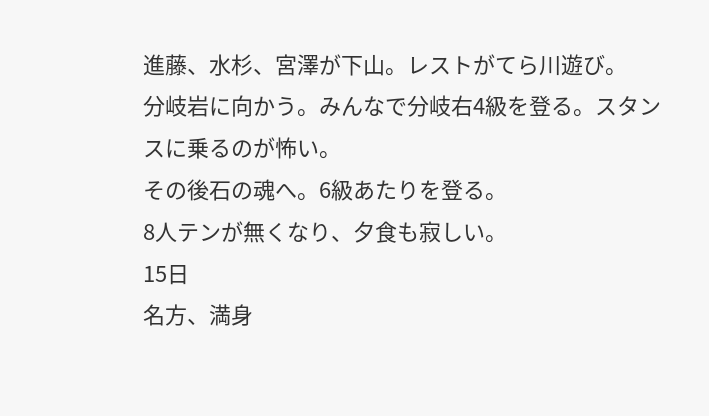進藤、水杉、宮澤が下山。レストがてら川遊び。
分岐岩に向かう。みんなで分岐右4級を登る。スタンスに乗るのが怖い。
その後石の魂へ。6級あたりを登る。
8人テンが無くなり、夕食も寂しい。
15日
名方、満身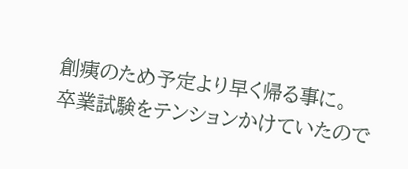創痍のため予定より早く帰る事に。
卒業試験をテンションかけていたので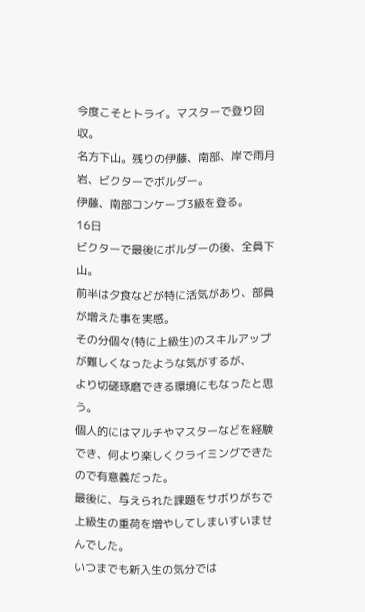今度こそとトライ。マスターで登り回収。
名方下山。残りの伊藤、南部、岸で雨月岩、ビクターでボルダー。
伊藤、南部コンケーブ3級を登る。
16日
ビクターで最後にボルダーの後、全員下山。
前半は夕食などが特に活気があり、部員が増えた事を実感。
その分個々(特に上級生)のスキルアップが難しくなったような気がするが、
より切磋琢磨できる環境にもなったと思う。
個人的にはマルチやマスターなどを経験でき、何より楽しくクライミングできたので有意義だった。
最後に、与えられた課題をサボりがちで上級生の重荷を増やしてしまいすいませんでした。
いつまでも新入生の気分では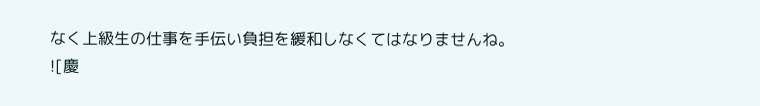なく上級生の仕事を手伝い負担を緩和しなくてはなりませんね。
![慶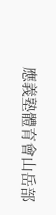應義塾體育會山岳部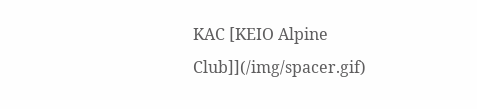KAC [KEIO Alpine Club]](/img/spacer.gif)